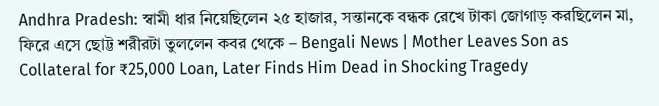Andhra Pradesh: স্বামী ধার নিয়েছিলেন ২৫ হাজার, সন্তানকে বন্ধক রেখে টাকা জোগাড় করছিলেন মা, ফিরে এসে ছোট্ট শরীরটা তুললেন কবর থেকে – Bengali News | Mother Leaves Son as Collateral for ₹25,000 Loan, Later Finds Him Dead in Shocking Tragedy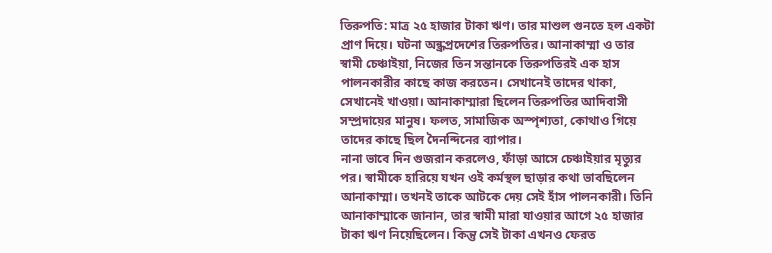তিরুপতি: মাত্র ২৫ হাজার টাকা ঋণ। তার মাশুল গুনতে হল একটা প্রাণ দিয়ে। ঘটনা অন্ধ্রপ্রদেশের তিরুপতির। আনাকাম্মা ও তার স্বামী চেঞ্চাইয়া, নিজের তিন সন্তানকে তিরুপতিরই এক হাস পালনকারীর কাছে কাজ করতেন। সেখানেই তাদের থাকা, সেখানেই খাওয়া। আনাকাম্মারা ছিলেন তিরুপতির আদিবাসী সম্প্রদায়ের মানুষ। ফলত, সামাজিক অস্পৃশ্যতা, কোথাও গিয়ে তাদের কাছে ছিল দৈনন্দিনের ব্যাপার।
নানা ভাবে দিন গুজরান করলেও, ফাঁড়া আসে চেঞ্চাইয়ার মৃত্যুর পর। স্বামীকে হারিয়ে যখন ওই কর্মস্থল ছাড়ার কথা ভাবছিলেন আনাকাম্মা। তখনই তাকে আটকে দেয় সেই হাঁস পালনকারী। তিনি আনাকাম্মাকে জানান, তার স্বামী মারা যাওয়ার আগে ২৫ হাজার টাকা ঋণ নিয়েছিলেন। কিন্তু সেই টাকা এখনও ফেরত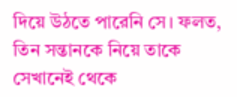দিয়ে উঠতে পারেনি সে। ফলত, তিন সন্তানকে নিয়ে তাকে সেখানেই থেকে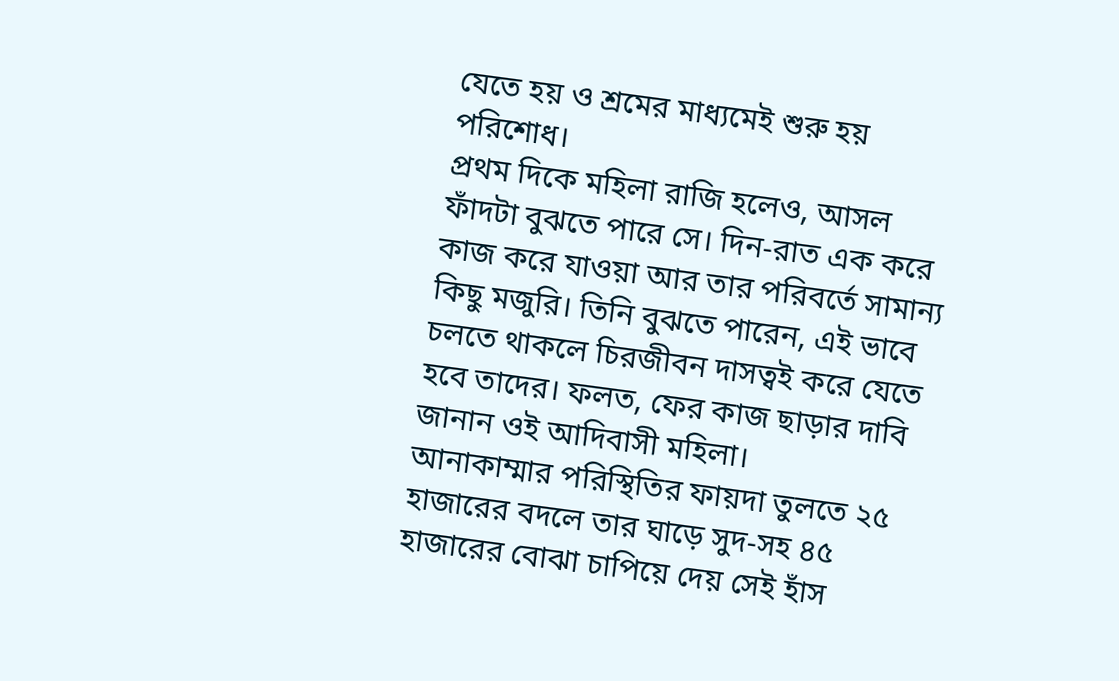যেতে হয় ও শ্রমের মাধ্যমেই শুরু হয় পরিশোধ।
প্রথম দিকে মহিলা রাজি হলেও, আসল ফাঁদটা বুঝতে পারে সে। দিন-রাত এক করে কাজ করে যাওয়া আর তার পরিবর্তে সামান্য কিছু মজুরি। তিনি বুঝতে পারেন, এই ভাবে চলতে থাকলে চিরজীবন দাসত্বই করে যেতে হবে তাদের। ফলত, ফের কাজ ছাড়ার দাবি জানান ওই আদিবাসী মহিলা।
আনাকাম্মার পরিস্থিতির ফায়দা তুলতে ২৫ হাজারের বদলে তার ঘাড়ে সুদ-সহ ৪৫ হাজারের বোঝা চাপিয়ে দেয় সেই হাঁস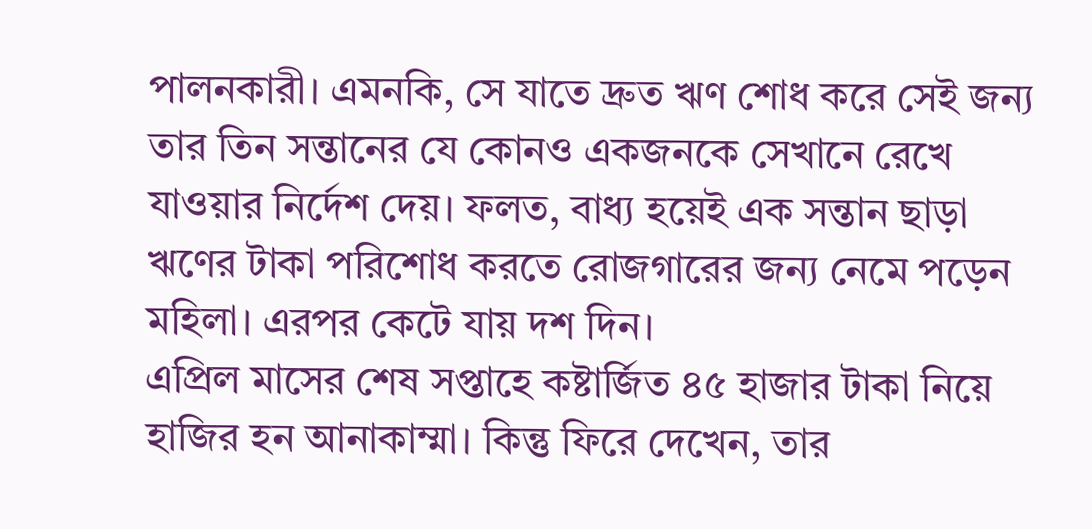পালনকারী। এমনকি, সে যাতে দ্রুত ঋণ শোধ করে সেই জন্য তার তিন সন্তানের যে কোনও একজনকে সেখানে রেখে যাওয়ার নির্দেশ দেয়। ফলত, বাধ্য হয়েই এক সন্তান ছাড়া ঋণের টাকা পরিশোধ করতে রোজগারের জন্য নেমে পড়েন মহিলা। এরপর কেটে যায় দশ দিন।
এপ্রিল মাসের শেষ সপ্তাহে কষ্টার্জিত ৪৫ হাজার টাকা নিয়ে হাজির হন আনাকাম্মা। কিন্তু ফিরে দেখেন, তার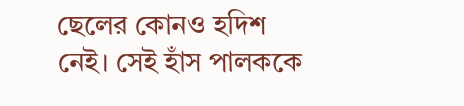ছেলের কোনও হদিশ নেই। সেই হাঁস পালককে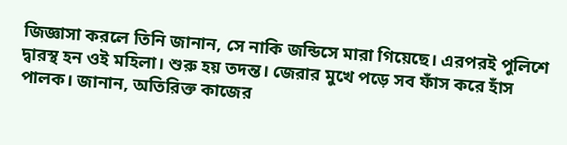জিজ্ঞাসা করলে তিনি জানান, সে নাকি জন্ডিসে মারা গিয়েছে। এরপরই পুলিশে দ্বারস্থ হন ওই মহিলা। শুরু হয় তদন্ত। জেরার মুখে পড়ে সব ফাঁস করে হাঁস পালক। জানান, অতিরিক্ত কাজের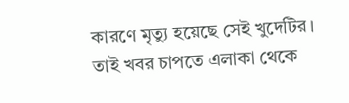কারণে মৃত্যু হয়েছে সেই খুদেটির। তাই খবর চাপতে এলাকা থেকে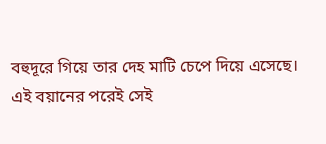বহুদূরে গিয়ে তার দেহ মাটি চেপে দিয়ে এসেছে। এই বয়ানের পরেই সেই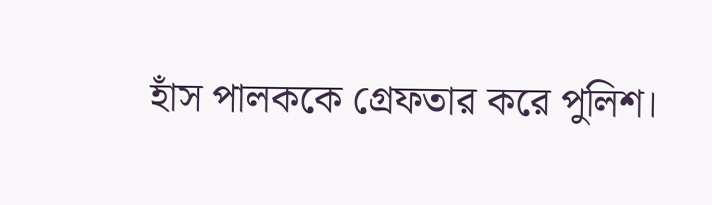হাঁস পালককে গ্রেফতার করে পুলিশ।